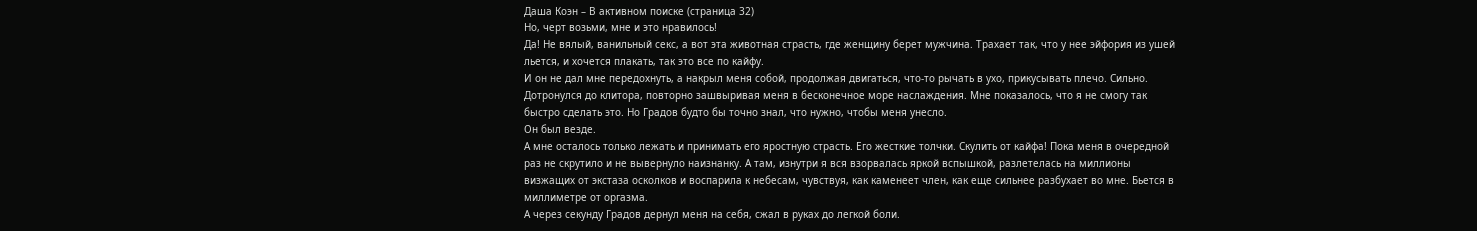Даша Коэн – В активном поиске (страница 32)
Но, черт возьми, мне и это нравилось!
Да! Не вялый, ванильный секс, а вот эта животная страсть, где женщину берет мужчина. Трахает так, что у нее эйфория из ушей льется, и хочется плакать, так это все по кайфу.
И он не дал мне передохнуть, а накрыл меня собой, продолжая двигаться, что-то рычать в ухо, прикусывать плечо. Сильно. Дотронулся до клитора, повторно зашвыривая меня в бесконечное море наслаждения. Мне показалось, что я не смогу так быстро сделать это. Но Градов будто бы точно знал, что нужно, чтобы меня унесло.
Он был везде.
А мне осталось только лежать и принимать его яростную страсть. Его жесткие толчки. Скулить от кайфа! Пока меня в очередной раз не скрутило и не вывернуло наизнанку. А там, изнутри я вся взорвалась яркой вспышкой, разлетелась на миллионы визжащих от экстаза осколков и воспарила к небесам, чувствуя, как каменеет член, как еще сильнее разбухает во мне. Бьется в миллиметре от оргазма.
А через секунду Градов дернул меня на себя, сжал в руках до легкой боли.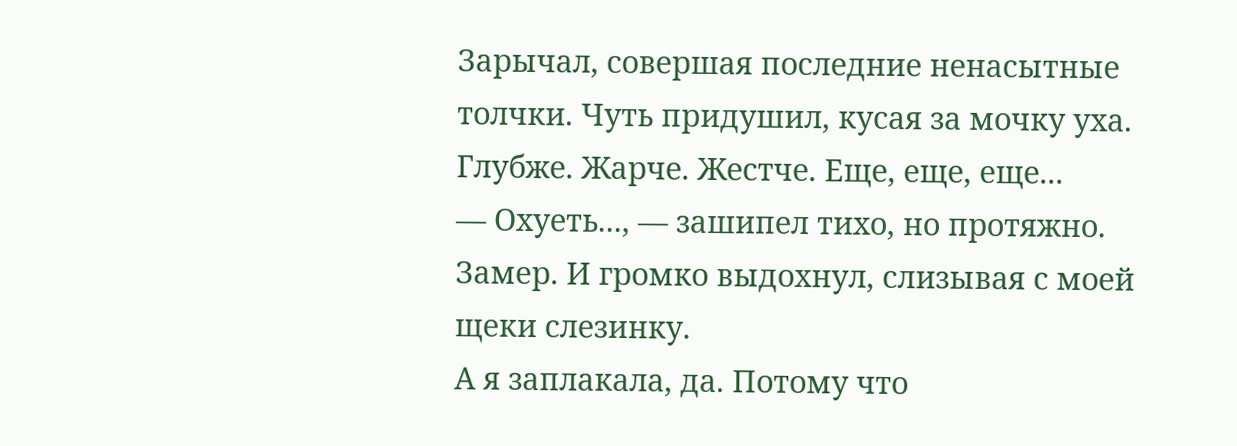Зарычал, совершая последние ненасытные толчки. Чуть придушил, кусая за мочку уха.
Глубже. Жарче. Жестче. Еще, еще, еще...
— Охуеть..., — зашипел тихо, но протяжно.
Замер. И громко выдохнул, слизывая с моей щеки слезинку.
А я заплакала, да. Потому что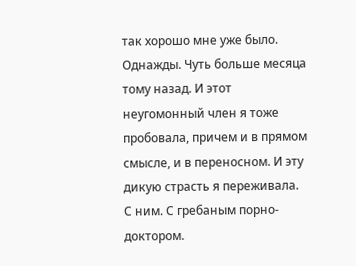так хорошо мне уже было. Однажды. Чуть больше месяца тому назад. И этот неугомонный член я тоже пробовала, причем и в прямом смысле, и в переносном. И эту дикую страсть я переживала.
С ним. С гребаным порно-доктором.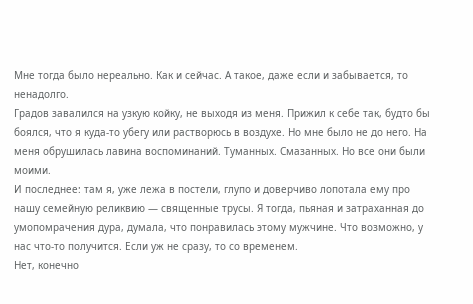Мне тогда было нереально. Как и сейчас. А такое, даже если и забывается, то ненадолго.
Градов завалился на узкую койку, не выходя из меня. Прижил к себе так, будто бы боялся, что я куда-то убегу или растворюсь в воздухе. Но мне было не до него. На меня обрушилась лавина воспоминаний. Туманных. Смазанных. Но все они были моими.
И последнее: там я, уже лежа в постели, глупо и доверчиво лопотала ему про нашу семейную реликвию — священные трусы. Я тогда, пьяная и затраханная до умопомрачения дура, думала, что понравилась этому мужчине. Что возможно, у нас что-то получится. Если уж не сразу, то со временем.
Нет, конечно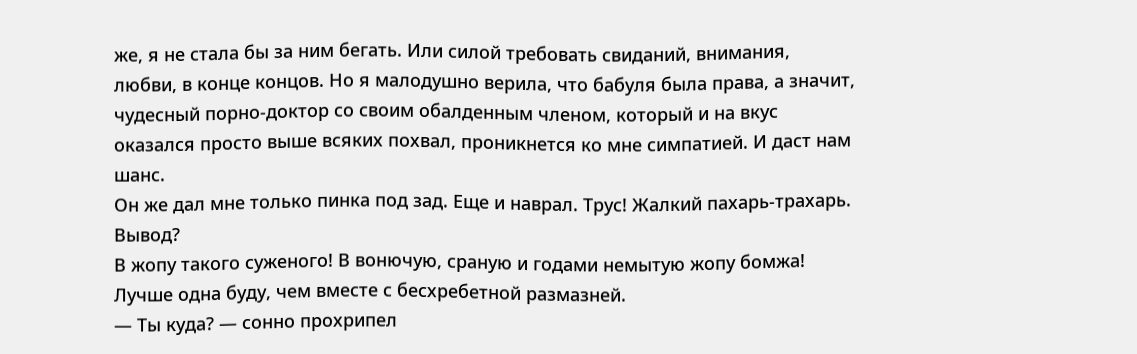же, я не стала бы за ним бегать. Или силой требовать свиданий, внимания, любви, в конце концов. Но я малодушно верила, что бабуля была права, а значит, чудесный порно-доктор со своим обалденным членом, который и на вкус оказался просто выше всяких похвал, проникнется ко мне симпатией. И даст нам шанс.
Он же дал мне только пинка под зад. Еще и наврал. Трус! Жалкий пахарь-трахарь.
Вывод?
В жопу такого суженого! В вонючую, сраную и годами немытую жопу бомжа! Лучше одна буду, чем вместе с бесхребетной размазней.
— Ты куда? — сонно прохрипел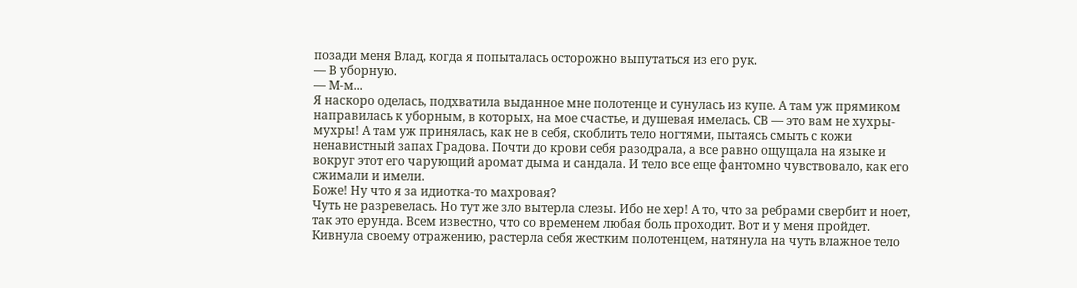позади меня Влад, когда я попыталась осторожно выпутаться из его рук.
— В уборную.
— М-м...
Я наскоро оделась, подхватила выданное мне полотенце и сунулась из купе. А там уж прямиком направилась к уборным, в которых, на мое счастье, и душевая имелась. СВ — это вам не хухры-мухры! А там уж принялась, как не в себя, скоблить тело ногтями, пытаясь смыть с кожи ненавистный запах Градова. Почти до крови себя разодрала, а все равно ощущала на языке и вокруг этот его чарующий аромат дыма и сандала. И тело все еще фантомно чувствовало, как его сжимали и имели.
Боже! Ну что я за идиотка-то махровая?
Чуть не разревелась. Но тут же зло вытерла слезы. Ибо не хер! А то, что за ребрами свербит и ноет, так это ерунда. Всем известно, что со временем любая боль проходит. Вот и у меня пройдет. Кивнула своему отражению, растерла себя жестким полотенцем, натянула на чуть влажное тело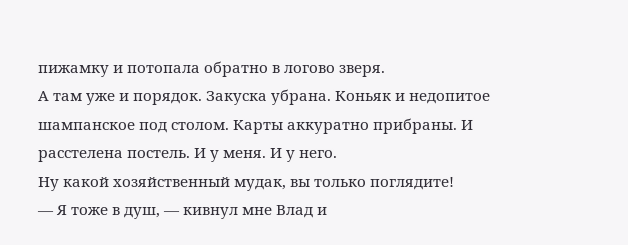пижамку и потопала обратно в логово зверя.
А там уже и порядок. Закуска убрана. Коньяк и недопитое шампанское под столом. Карты аккуратно прибраны. И расстелена постель. И у меня. И у него.
Ну какой хозяйственный мудак, вы только поглядите!
— Я тоже в душ, — кивнул мне Влад и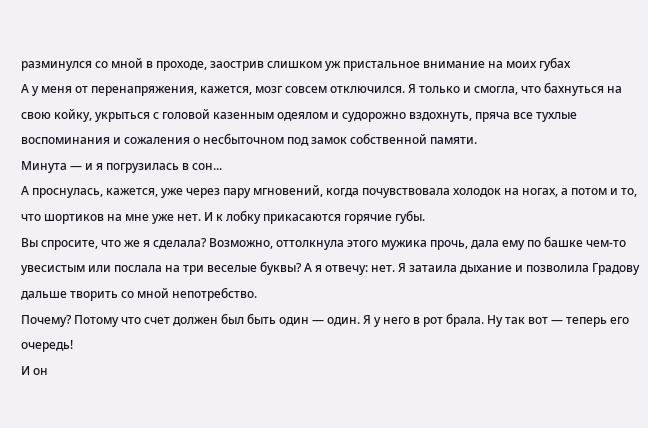разминулся со мной в проходе, заострив слишком уж пристальное внимание на моих губах
А у меня от перенапряжения, кажется, мозг совсем отключился. Я только и смогла, что бахнуться на свою койку, укрыться с головой казенным одеялом и судорожно вздохнуть, пряча все тухлые воспоминания и сожаления о несбыточном под замок собственной памяти.
Минута — и я погрузилась в сон...
А проснулась, кажется, уже через пару мгновений, когда почувствовала холодок на ногах, а потом и то, что шортиков на мне уже нет. И к лобку прикасаются горячие губы.
Вы спросите, что же я сделала? Возможно, оттолкнула этого мужика прочь, дала ему по башке чем-то увесистым или послала на три веселые буквы? А я отвечу: нет. Я затаила дыхание и позволила Градову дальше творить со мной непотребство.
Почему? Потому что счет должен был быть один — один. Я у него в рот брала. Ну так вот — теперь его очередь!
И он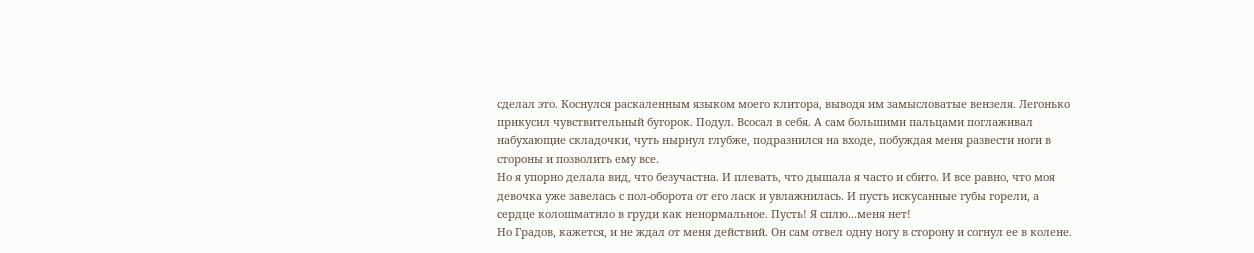сделал это. Коснулся раскаленным языком моего клитора, выводя им замысловатые вензеля. Легонько прикусил чувствительный бугорок. Подул. Всосал в себя. А сам большими пальцами поглаживал набухающие складочки, чуть нырнул глубже, подразнился на входе, побуждая меня развести ноги в стороны и позволить ему все.
Но я упорно делала вид, что безучастна. И плевать, что дышала я часто и сбито. И все равно, что моя девочка уже завелась с пол-оборота от его ласк и увлажнилась. И пусть искусанные губы горели, а сердце колошматило в груди как ненормальное. Пусть! Я сплю...меня нет!
Но Градов, кажется, и не ждал от меня действий. Он сам отвел одну ногу в сторону и согнул ее в колене.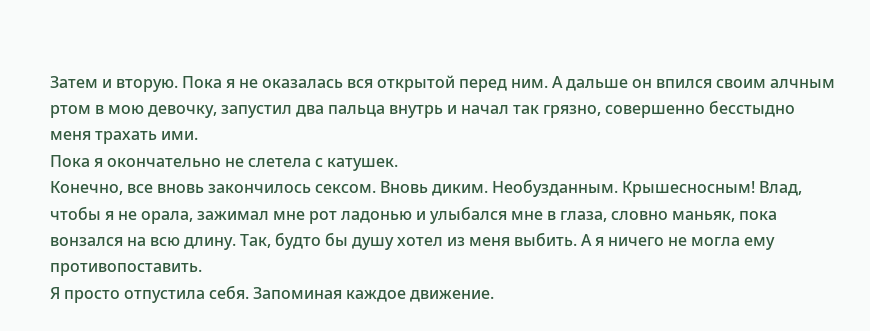Затем и вторую. Пока я не оказалась вся открытой перед ним. А дальше он впился своим алчным ртом в мою девочку, запустил два пальца внутрь и начал так грязно, совершенно бесстыдно меня трахать ими.
Пока я окончательно не слетела с катушек.
Конечно, все вновь закончилось сексом. Вновь диким. Необузданным. Крышесносным! Влад, чтобы я не орала, зажимал мне рот ладонью и улыбался мне в глаза, словно маньяк, пока вонзался на всю длину. Так, будто бы душу хотел из меня выбить. А я ничего не могла ему противопоставить.
Я просто отпустила себя. Запоминая каждое движение.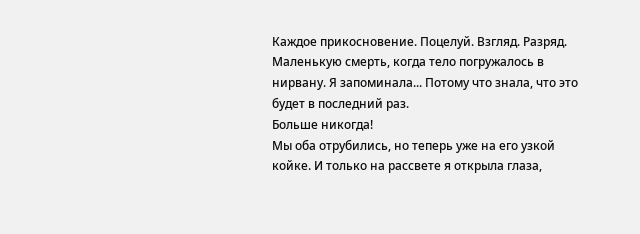Каждое прикосновение. Поцелуй. Взгляд. Разряд. Маленькую смерть, когда тело погружалось в нирвану. Я запоминала... Потому что знала, что это будет в последний раз.
Больше никогда!
Мы оба отрубились, но теперь уже на его узкой койке. И только на рассвете я открыла глаза,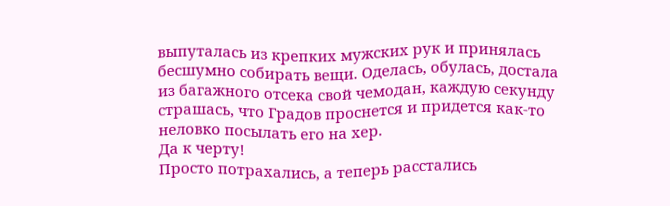выпуталась из крепких мужских рук и принялась бесшумно собирать вещи. Оделась, обулась, достала из багажного отсека свой чемодан, каждую секунду страшась, что Градов проснется и придется как-то неловко посылать его на хер.
Да к черту!
Просто потрахались, а теперь расстались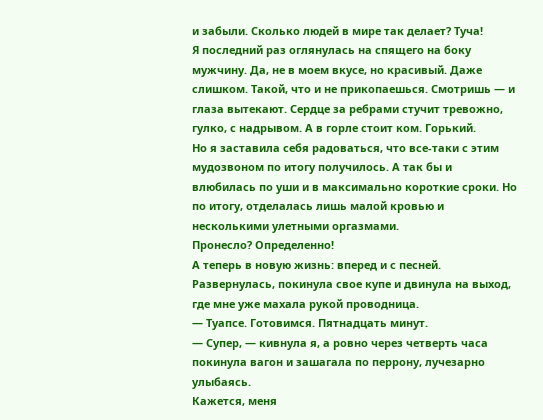и забыли. Сколько людей в мире так делает? Туча!
Я последний раз оглянулась на спящего на боку мужчину. Да, не в моем вкусе, но красивый. Даже слишком. Такой, что и не прикопаешься. Смотришь — и глаза вытекают. Сердце за ребрами стучит тревожно, гулко, с надрывом. А в горле стоит ком. Горький.
Но я заставила себя радоваться, что все-таки с этим мудозвоном по итогу получилось. А так бы и влюбилась по уши и в максимально короткие сроки. Но по итогу, отделалась лишь малой кровью и несколькими улетными оргазмами.
Пронесло? Определенно!
А теперь в новую жизнь: вперед и с песней.
Развернулась, покинула свое купе и двинула на выход, где мне уже махала рукой проводница.
— Туапсе. Готовимся. Пятнадцать минут.
— Супер, — кивнула я, а ровно через четверть часа покинула вагон и зашагала по перрону, лучезарно улыбаясь.
Кажется, меня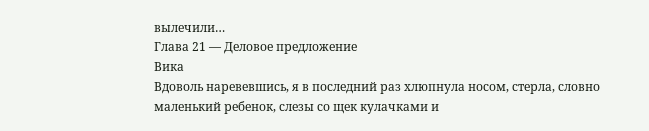вылечили…
Глава 21 — Деловое предложение
Вика
Вдоволь наревевшись, я в последний раз хлюпнула носом, стерла, словно маленький ребенок, слезы со щек кулачками и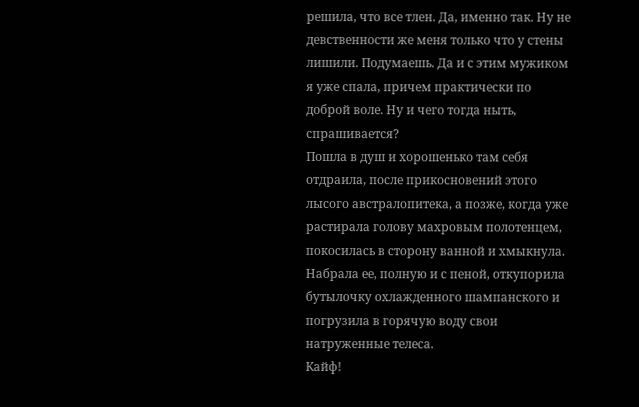решила, что все тлен. Да, именно так. Ну не девственности же меня только что у стены лишили. Подумаешь. Да и с этим мужиком я уже спала, причем практически по доброй воле. Ну и чего тогда ныть, спрашивается?
Пошла в душ и хорошенько там себя отдраила, после прикосновений этого лысого австралопитека, а позже, когда уже растирала голову махровым полотенцем, покосилась в сторону ванной и хмыкнула. Набрала ее, полную и с пеной, откупорила бутылочку охлажденного шампанского и погрузила в горячую воду свои натруженные телеса.
Кайф!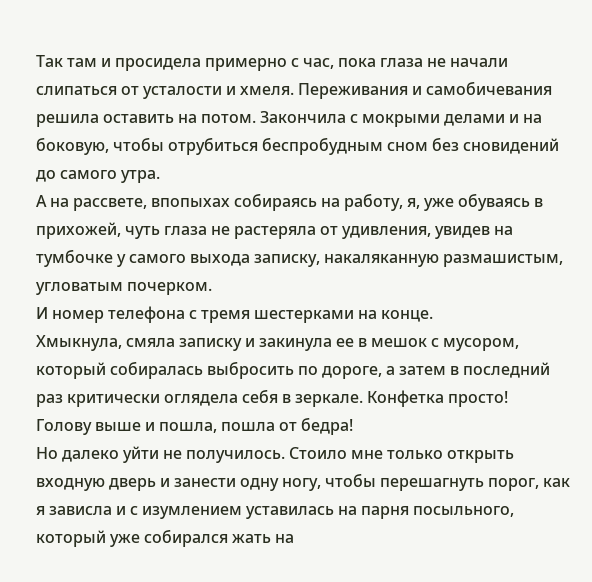Так там и просидела примерно с час, пока глаза не начали слипаться от усталости и хмеля. Переживания и самобичевания решила оставить на потом. Закончила с мокрыми делами и на боковую, чтобы отрубиться беспробудным сном без сновидений до самого утра.
А на рассвете, впопыхах собираясь на работу, я, уже обуваясь в прихожей, чуть глаза не растеряла от удивления, увидев на тумбочке у самого выхода записку, накаляканную размашистым, угловатым почерком.
И номер телефона с тремя шестерками на конце.
Хмыкнула, смяла записку и закинула ее в мешок с мусором, который собиралась выбросить по дороге, а затем в последний раз критически оглядела себя в зеркале. Конфетка просто!
Голову выше и пошла, пошла от бедра!
Но далеко уйти не получилось. Стоило мне только открыть входную дверь и занести одну ногу, чтобы перешагнуть порог, как я зависла и с изумлением уставилась на парня посыльного, который уже собирался жать на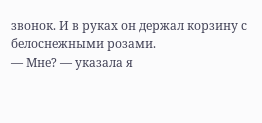звонок. И в руках он держал корзину с белоснежными розами.
— Мне? — указала я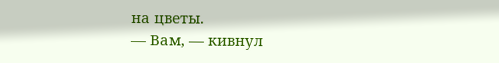на цветы.
— Вам, — кивнул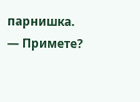парнишка. — Примете?